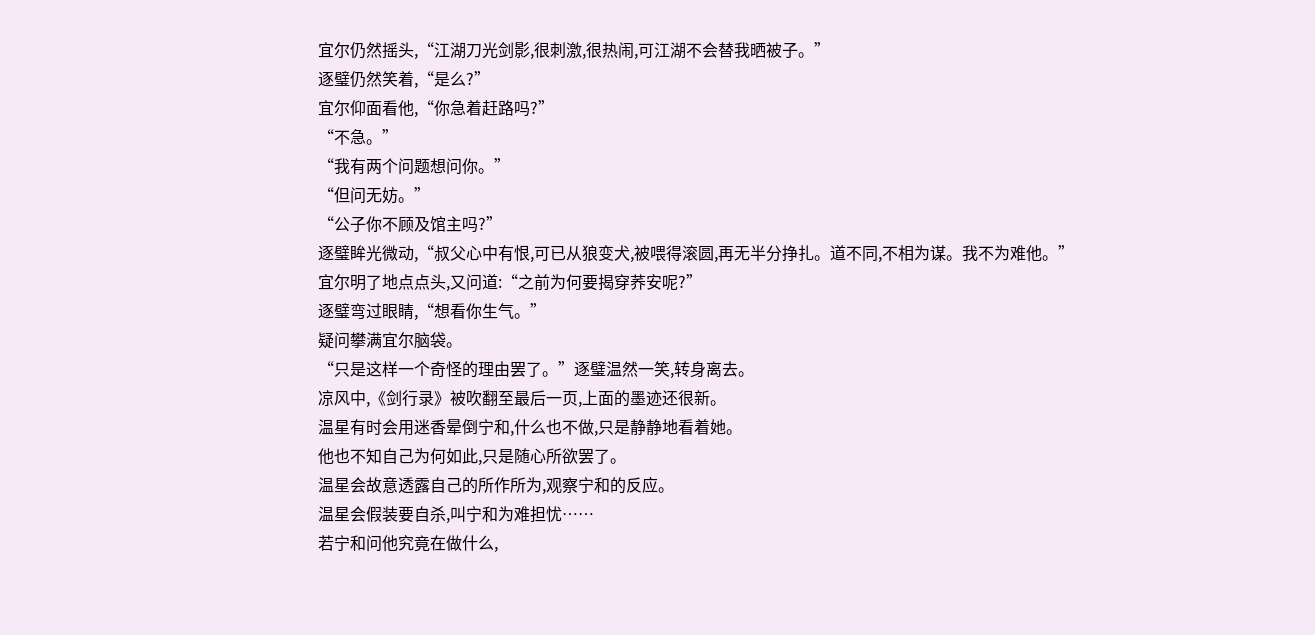宜尔仍然摇头,“江湖刀光剑影,很刺激,很热闹,可江湖不会替我晒被子。”
逐璧仍然笑着,“是么?”
宜尔仰面看他,“你急着赶路吗?”
“不急。”
“我有两个问题想问你。”
“但问无妨。”
“公子你不顾及馆主吗?”
逐璧眸光微动,“叔父心中有恨,可已从狼变犬,被喂得滚圆,再无半分挣扎。道不同,不相为谋。我不为难他。”
宜尔明了地点点头,又问道:“之前为何要揭穿荞安呢?”
逐璧弯过眼睛,“想看你生气。”
疑问攀满宜尔脑袋。
“只是这样一个奇怪的理由罢了。”逐璧温然一笑,转身离去。
凉风中,《剑行录》被吹翻至最后一页,上面的墨迹还很新。
温星有时会用迷香晕倒宁和,什么也不做,只是静静地看着她。
他也不知自己为何如此,只是随心所欲罢了。
温星会故意透露自己的所作所为,观察宁和的反应。
温星会假装要自杀,叫宁和为难担忧……
若宁和问他究竟在做什么,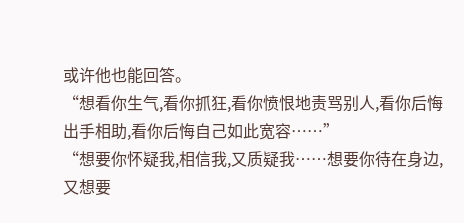或许他也能回答。
“想看你生气,看你抓狂,看你愤恨地责骂别人,看你后悔出手相助,看你后悔自己如此宽容……”
“想要你怀疑我,相信我,又质疑我……想要你待在身边,又想要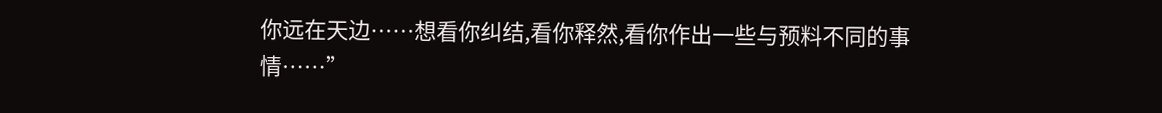你远在天边……想看你纠结,看你释然,看你作出一些与预料不同的事情……”